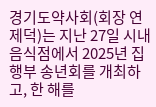경기도약사회(회장 연제덕)는 지난 27일 시내 음식점에서 2025년 집행부 송년회를 개최하고, 한 해를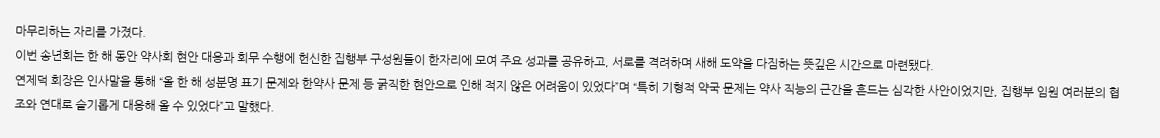마무리하는 자리를 가졌다.
이번 송년회는 한 해 동안 약사회 현안 대응과 회무 수행에 헌신한 집행부 구성원들이 한자리에 모여 주요 성과를 공유하고, 서로를 격려하며 새해 도약을 다짐하는 뜻깊은 시간으로 마련됐다.
연제덕 회장은 인사말을 통해 “올 한 해 성분명 표기 문제와 한약사 문제 등 굵직한 현안으로 인해 적지 않은 어려움이 있었다”며 “특히 기형적 약국 문제는 약사 직능의 근간을 흔드는 심각한 사안이었지만, 집행부 임원 여러분의 협조와 연대로 슬기롭게 대응해 올 수 있었다”고 말했다.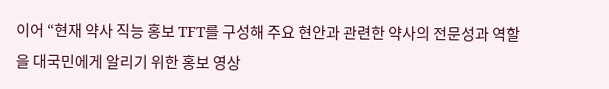이어 “현재 약사 직능 홍보 TFT를 구성해 주요 현안과 관련한 약사의 전문성과 역할을 대국민에게 알리기 위한 홍보 영상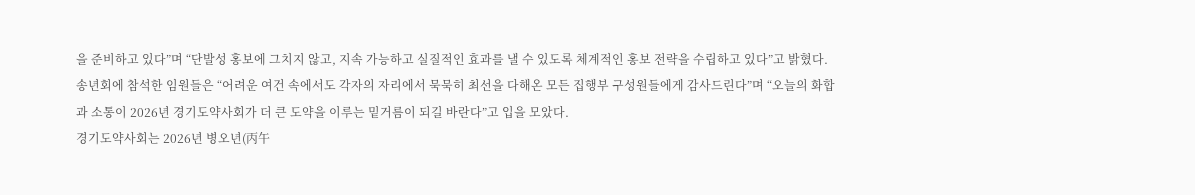을 준비하고 있다”며 “단발성 홍보에 그치지 않고, 지속 가능하고 실질적인 효과를 낼 수 있도록 체계적인 홍보 전략을 수립하고 있다”고 밝혔다.
송년회에 참석한 임원들은 “어려운 여건 속에서도 각자의 자리에서 묵묵히 최선을 다해온 모든 집행부 구성원들에게 감사드린다”며 “오늘의 화합과 소통이 2026년 경기도약사회가 더 큰 도약을 이루는 밑거름이 되길 바란다”고 입을 모았다.
경기도약사회는 2026년 병오년(丙午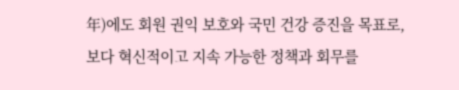年)에도 회원 권익 보호와 국민 건강 증진을 목표로, 보다 혁신적이고 지속 가능한 정책과 회무를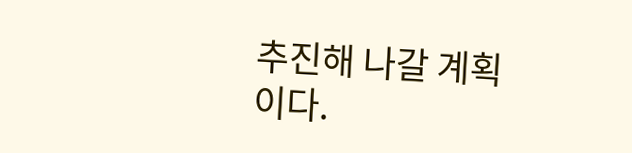추진해 나갈 계획이다.